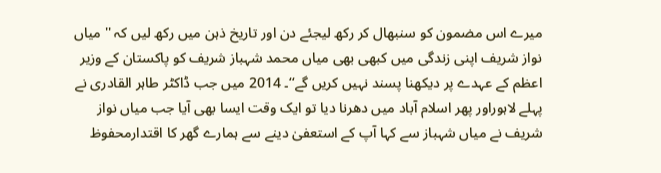میرے اس مضمون کو سنبھال کر رکھ لیجئے دن اور تاریخ ذہن میں رکھ لیں کہ '' میاں نواز شریف اپنی زندگی میں کبھی بھی میاں محمد شہباز شریف کو پاکستان کے وزیر اعظم کے عہدے پر دیکھنا پسند نہیں کریں گے‘‘۔ 2014 میں جب ڈاکٹر طاہر القادری نے پہلے لاہوراور پھر اسلام آباد میں دھرنا دیا تو ایک وقت ایسا بھی آیا جب میاں نواز شریف نے میاں شہباز سے کہا آپ کے استعفیٰ دینے سے ہمارے گھر کا اقتدارمحفوظ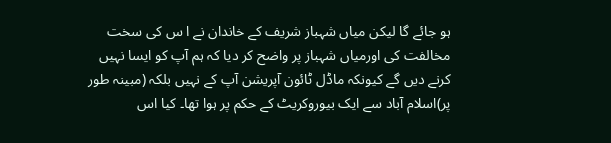ہو جائے گا لیکن میاں شہباز شریف کے خاندان نے ا س کی سخت مخالفت کی اورمیاں شہباز پر واضح کر دیا کہ ہم آپ کو ایسا نہیں کرنے دیں گے کیونکہ ماڈل ٹائون آپریشن آپ کے نہیں بلکہ (مبینہ طور پر)اسلام آباد سے ایک بیوروکریٹ کے حکم پر ہوا تھا۔ کیا اس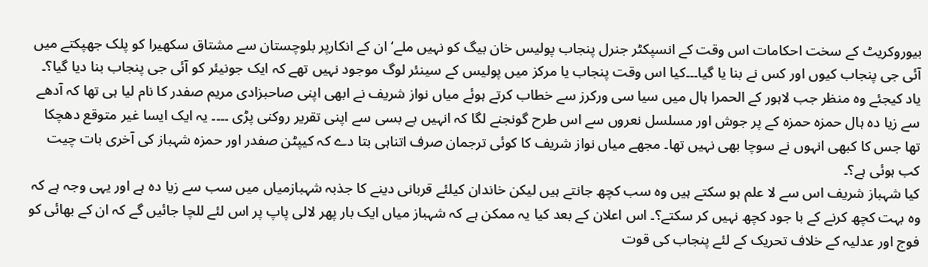بیوروکریٹ کے سخت احکامات اس وقت کے انسپکٹر جنرل پنجاب پولیس خان بیگ کو نہیں ملے‘ ان کے انکارپر بلوچستان سے مشتاق سکھیرا کو پلک جھپکتے میں آئی جی پنجاب کیوں اور کس نے بنا یا گیا۔۔۔کیا اس وقت پنجاب یا مرکز میں پولیس کے سینئر لوگ موجود نہیں تھے کہ ایک جونیئر کو آئی جی پنجاب بنا دیا گیا؟۔
یاد کیجئے وہ منظر جب لاہور کے الحمرا ہال میں سیا سی ورکرز سے خطاب کرتے ہوئے میاں نواز شریف نے ابھی اپنی صاحبزادی مریم صفدر کا نام لیا ہی تھا کہ آدھے سے زیا دہ ہال حمزہ حمزہ کے پر جوش اور مسلسل نعروں سے اس طرح گونجنے لگا کہ انہیں بے بسی سے اپنی تقریر روکنی پڑی ۔۔۔۔ یہ ایک ایسا غیر متوقع دھچکا تھا جس کا کبھی انہوں نے سوچا بھی نہیں تھا۔ مجھے میاں نواز شریف کا کوئی ترجمان صرف اتناہی بتا دے کہ کیپٹن صفدر اور حمزہ شہباز کی آخری بات چیت کب ہوئی ہے؟۔
کیا شہباز شریف اس سے لا علم ہو سکتے ہیں وہ سب کچھ جانتے ہیں لیکن خاندان کیلئے قربانی دینے کا جذبہ شہبازمیاں میں سب سے زیا دہ ہے اور یہی وجہ ہے کہ وہ بہت کچھ کرنے کے با جود کچھ نہیں کر سکتے؟۔ اس اعلان کے بعد کیا یہ ممکن ہے کہ شہباز میاں ایک بار پھر لالی پاپ پر اس لئے للچا جائیں گے کہ ان کے بھائی کو فوج اور عدلیہ کے خلاف تحریک کے لئے پنجاب کی قوت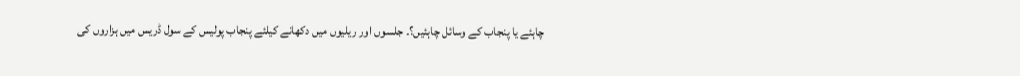چاہئے یا پنجاب کے وسائل چاہئیں؟۔ جلسوں اور ریلیوں میں دکھانے کیلئے پنجاب پولیس کے سول ڈریس میں ہزاروں کی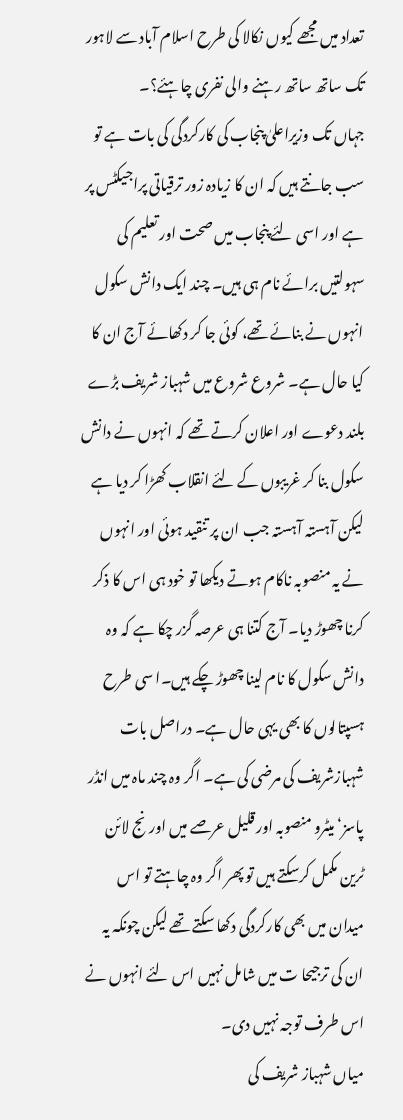تعداد میں مجھے کیوں نکالا کی طرح اسلام آباد سے لاہور تک ساتھ ساتھ رہنے والی نفری چاہئے؟۔
جہاں تک وزیراعلیٰ پنجاب کی کارکردگی کی بات ہے تو سب جانتے ہیں کہ ان کا زیادہ زور ترقیاتی پراجیکٹس پر ہے اور اسی لئے پنجاب میں صحت اور تعلیم کی سہولتیں برائے نام ہی ہیں۔ چند ایک دانش سکول انہوں نے بنائے تھے، کوئی جا کر دکھائے آج ان کا کیا حال ہے۔ شروع شروع میں شہباز شریف بڑے بلند دعوے اور اعلان کرتے تھے کہ انہوں نے دانش سکول بنا کر غریبوں کے لئے انقلاب کھڑا کر دیا ہے لیکن آہستہ آہستہ جب ان پر تنقید ہوئی اور انہوں نے یہ منصوبہ ناکام ہوتے دیکھا تو خود ہی اس کا ذکر کرنا چھوڑ دیا۔ آج کتنا ہی عرصہ گزر چکا ہے کہ وہ دانش سکول کا نام لینا چھوڑ چکے ہیں۔ا سی طرح ہسپتالوں کا بھی یہی حال ہے۔ دراصل بات شہبازشریف کی مرضی کی ہے۔ اگر وہ چند ماہ میں انڈر پاسز‘ میٹرو منصوبہ اور قلیل عرصے میں اورنج لائن ٹرین مکمل کرسکتے ہیں تو پھر اگر وہ چاہتے تو اس میدان میں بھی کارکردگی دکھا سکتے تھے لیکن چونکہ یہ ان کی ترجیحا ت میں شامل نہیں اس لئے انہوں نے اس طرف توجہ نہیں دی۔
میاں شہباز شریف کی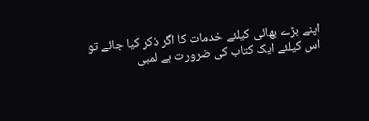اپنے بڑے بھائی کیلئے خدمات کا اگر ذکر کیا جائے تو اس کیلئے ایک کتاب کی ضرورت ہے لمبی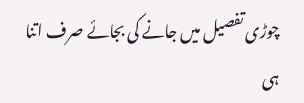چوڑی تفصیل میں جانے کی بجائے صرف اتنا ہی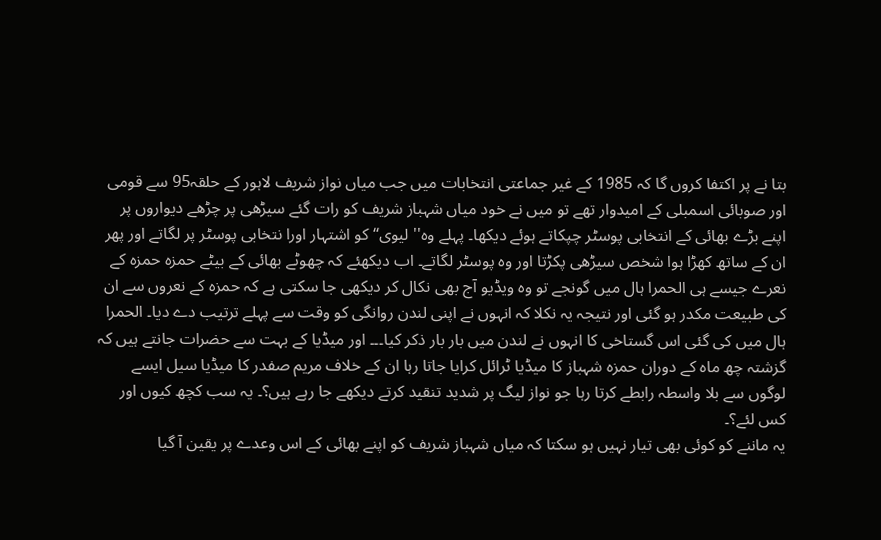بتا نے پر اکتفا کروں گا کہ 1985 کے غیر جماعتی انتخابات میں جب میاں نواز شریف لاہور کے حلقہ95 سے قومی اور صوبائی اسمبلی کے امیدوار تھے تو میں نے خود میاں شہباز شریف کو رات گئے سیڑھی پر چڑھے دیواروں پر اپنے بڑے بھائی کے انتخابی پوسٹر چپکاتے ہوئے دیکھا۔ پہلے وہ'' لیوی‘‘ کو اشتہار اورا نتخابی پوسٹر پر لگاتے اور پھر ان کے ساتھ کھڑا ہوا شخص سیڑھی پکڑتا اور وہ پوسٹر لگاتے۔ اب دیکھئے کہ چھوٹے بھائی کے بیٹے حمزہ حمزہ کے نعرے جیسے ہی الحمرا ہال میں گونجے تو وہ ویڈیو آج بھی نکال کر دیکھی جا سکتی ہے کہ حمزہ کے نعروں سے ان کی طبیعت مکدر ہو گئی اور نتیجہ یہ نکلا کہ انہوں نے اپنی لندن روانگی کو وقت سے پہلے ترتیب دے دیا۔ الحمرا ہال میں کی گئی اس گستاخی کا انہوں نے لندن میں بار بار ذکر کیا۔۔۔ اور میڈیا کے بہت سے حضرات جانتے ہیں کہ گزشتہ چھ ماہ کے دوران حمزہ شہباز کا میڈیا ٹرائل کرایا جاتا رہا ان کے خلاف مریم صفدر کا میڈیا سیل ایسے لوگوں سے بلا واسطہ رابطے کرتا رہا جو نواز لیگ پر شدید تنقید کرتے دیکھے جا رہے ہیں؟۔ یہ سب کچھ کیوں اور کس لئے؟۔
یہ ماننے کو کوئی بھی تیار نہیں ہو سکتا کہ میاں شہباز شریف کو اپنے بھائی کے اس وعدے پر یقین آ گیا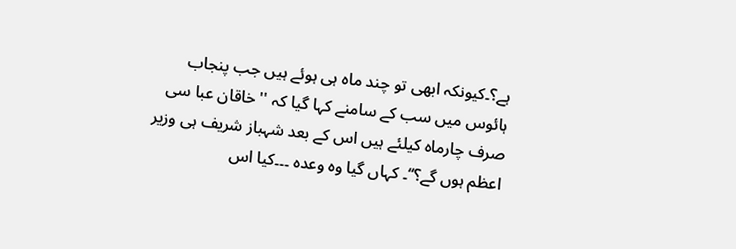ہے؟۔کیونکہ ابھی تو چند ماہ ہی ہوئے ہیں جب پنجاب ہائوس میں سب کے سامنے کہا گیا کہ '' خاقان عبا سی صرف چارماہ کیلئے ہیں اس کے بعد شہباز شریف ہی وزیر اعظم ہوں گے؟‘‘۔ کہاں گیا وہ وعدہ ۔۔۔کیا اس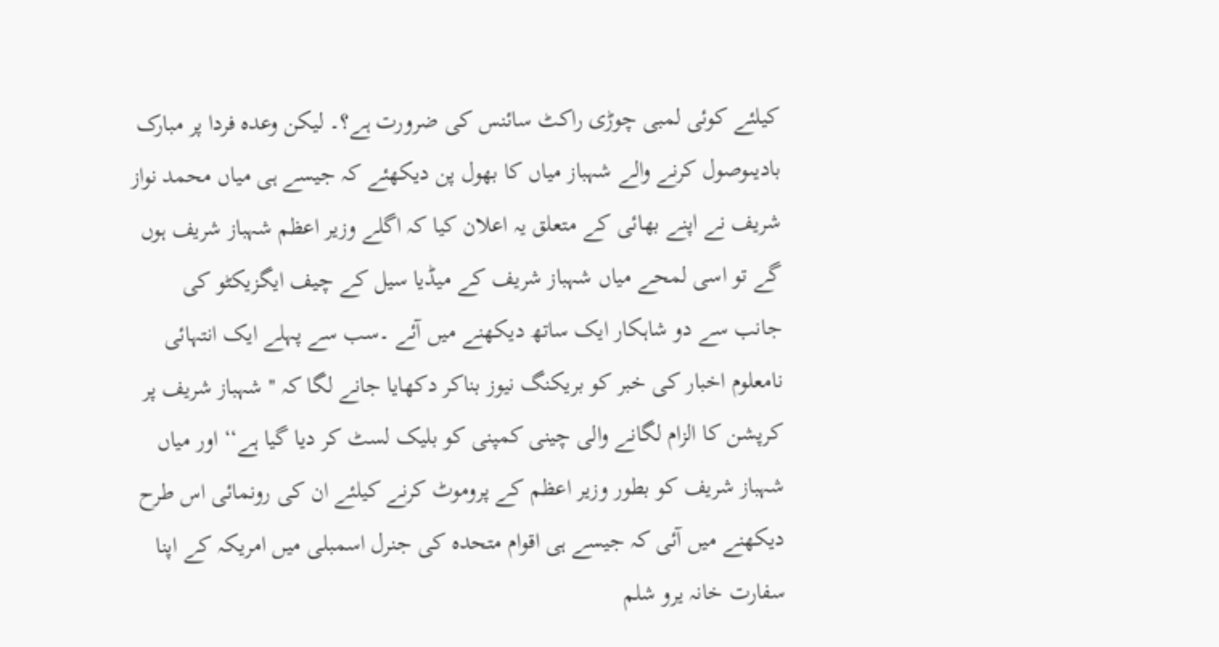کیلئے کوئی لمبی چوڑی راکٹ سائنس کی ضرورت ہے؟۔ لیکن وعدہ فردا پر مبارک بادیںوصول کرنے والے شہباز میاں کا بھول پن دیکھئے کہ جیسے ہی میاں محمد نواز شریف نے اپنے بھائی کے متعلق یہ اعلان کیا کہ اگلے وزیر اعظم شہباز شریف ہوں گے تو اسی لمحے میاں شہباز شریف کے میڈیا سیل کے چیف ایگزیکٹو کی جانب سے دو شاہکار ایک ساتھ دیکھنے میں آئے ۔سب سے پہلے ایک انتہائی نامعلوم اخبار کی خبر کو بریکنگ نیوز بناکر دکھایا جانے لگا کہ '' شہباز شریف پر کرپشن کا الزام لگانے والی چینی کمپنی کو بلیک لسٹ کر دیا گیا ہے‘‘ اور میاں شہباز شریف کو بطور وزیر اعظم کے پروموٹ کرنے کیلئے ان کی رونمائی اس طرح دیکھنے میں آئی کہ جیسے ہی اقوام متحدہ کی جنرل اسمبلی میں امریکہ کے اپنا سفارت خانہ یرو شلم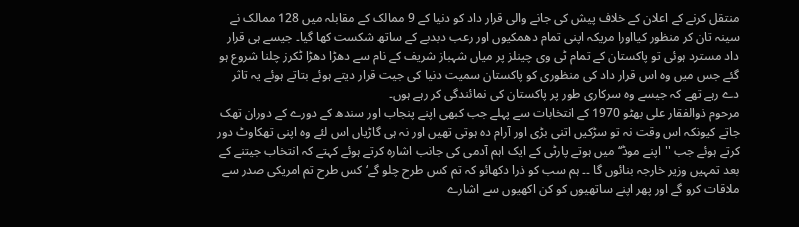منتقل کرنے کے اعلان کے خلاف پیش کی جانے والی قرار داد کو دنیا کے 9 ممالک کے مقابلہ میں 128 ممالک نے سینہ تان کر منظور کیااورا مریکہ اپنی تمام دھمکیوں اور رعب دبدبے کے ساتھ شکست کھا گیا۔ جیسے ہی قرار داد مسترد ہوئی تو پاکستان کے تمام ٹی وی چینلز پر میاں شہباز شریف کے نام سے دھڑا دھڑا ٹکرز چلنا شروع ہو گئے جس میں وہ اس قرار داد کی منظوری کو پاکستان سمیت دنیا کی جیت قرار دیتے ہوئے بتاتے ہوئے یہ تاثر دے رہے تھے کہ جیسے وہ سرکاری طور پر پاکستان کی نمائندگی کر رہے ہوں۔
مرحوم ذوالفقار علی بھٹو 1970 کے انتخابات سے پہلے جب کبھی اپنے پنجاب اور سندھ کے دورے کے دوران تھک جاتے کیونکہ اس وقت نہ تو سڑکیں اتنی بڑی اور آرام دہ ہوتی تھیں اور نہ ہی گاڑیاں اس لئے وہ اپنی تھکاوٹ دور کرتے ہوئے جب ''اپنے موڈ‘‘ میں ہوتے پارٹی کے ایک اہم آدمی کی جانب اشارہ کرتے ہوئے کہتے کہ انتخاب جیتنے کے بعد تمہیں وزیر خارجہ بنائوں گا ۔۔ ہم سب کو ذرا دکھائو کہ تم کس طرح چلو گے‘ کس طرح تم امریکی صدر سے ملاقات کرو گے اور پھر اپنے ساتھیوں کو کن اکھیوں سے اشارے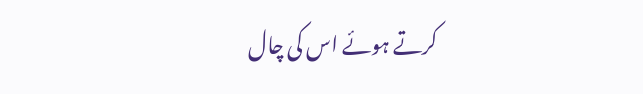کرتے ہوئے اس کی چال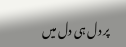پر دل ہی دل میں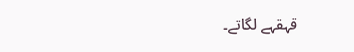قہقہے لگاتے۔